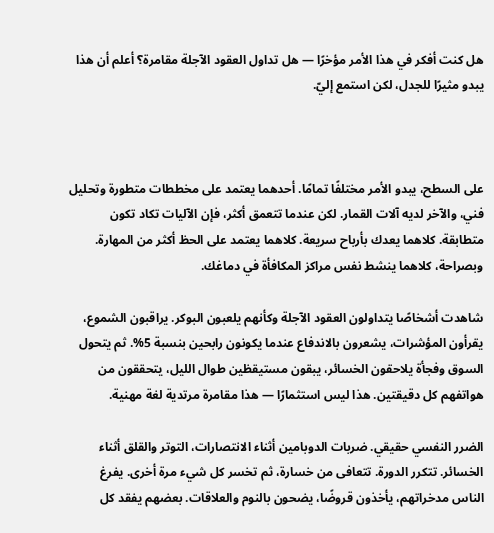هل كنت أفكر في هذا الأمر مؤخرًا — هل تداول العقود الآجلة مقامرة؟ أعلم أن هذا يبدو مثيرًا للجدل، لكن استمع إليّ.



على السطح، يبدو الأمر مختلفًا تمامًا. أحدهما يعتمد على مخططات متطورة وتحليل فني، والآخر لديه آلات القمار. لكن عندما تتعمق أكثر، فإن الآليات تكاد تكون متطابقة. كلاهما يعدك بأرباح سريعة. كلاهما يعتمد على الحظ أكثر من المهارة. وبصراحة، كلاهما ينشط نفس مراكز المكافأة في دماغك.

شاهدت أشخاصًا يتداولون العقود الآجلة وكأنهم يلعبون البوكر. يراقبون الشموع، يقرأون المؤشرات، يشعرون بالاندفاع عندما يكونون رابحين بنسبة 5%. ثم يتحول السوق وفجأة يلاحقون الخسائر، يبقون مستيقظين طوال الليل، يتحققون من هواتفهم كل دقيقتين. هذا ليس استثمارًا — هذا مقامرة مرتدية لغة مهنية.

الضرر النفسي حقيقي. ضربات الدوبامين أثناء الانتصارات، التوتر والقلق أثناء الخسائر. تتكرر الدورة. تتعافى من خسارة، ثم تخسر كل شيء مرة أخرى. يفرغ الناس مدخراتهم، يأخذون قروضًا، يضحون بالنوم والعلاقات. بعضهم يفقد كل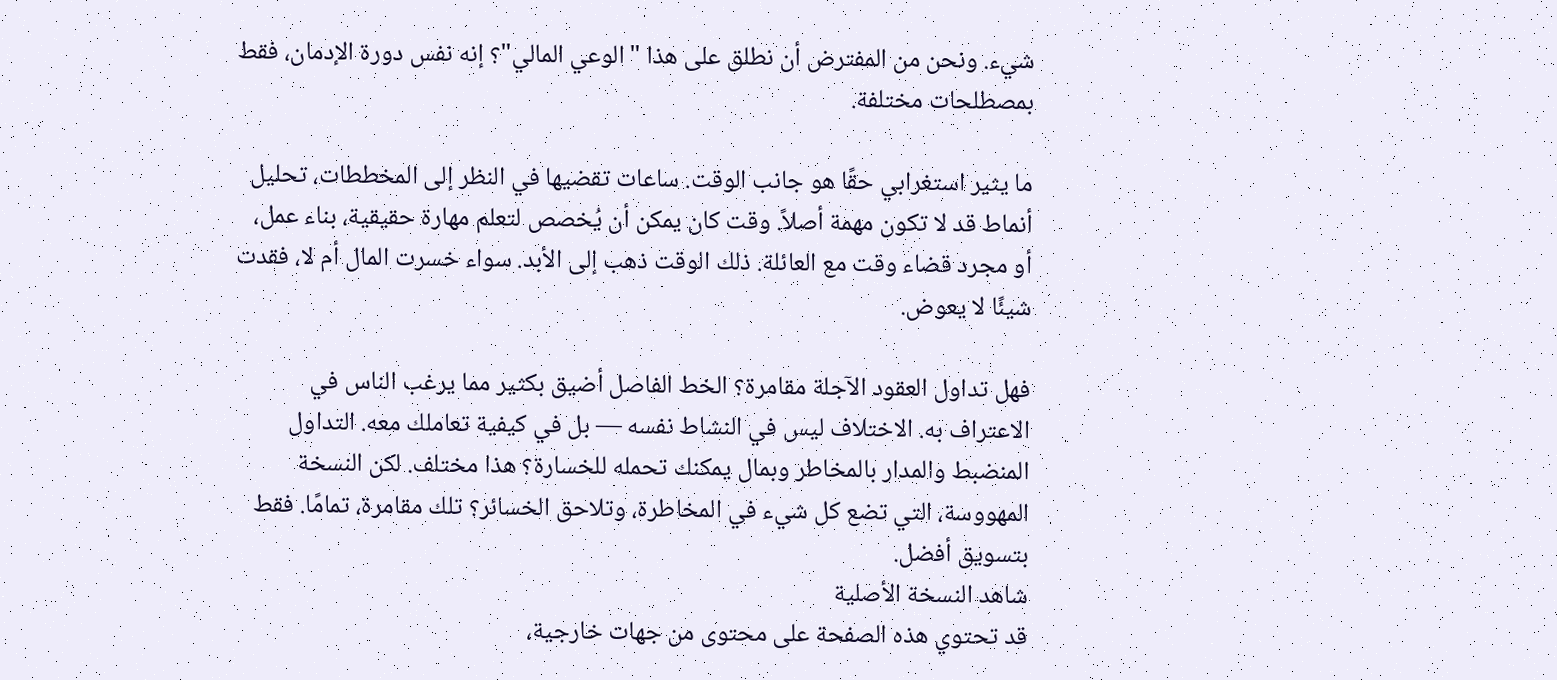شيء. ونحن من المفترض أن نطلق على هذا "الوعي المالي"؟ إنه نفس دورة الإدمان، فقط بمصطلحات مختلفة.

ما يثير استغرابي حقًا هو جانب الوقت. ساعات تقضيها في النظر إلى المخططات، تحليل أنماط قد لا تكون مهمة أصلاً. وقت كان يمكن أن يُخصص لتعلم مهارة حقيقية، بناء عمل، أو مجرد قضاء وقت مع العائلة. ذلك الوقت ذهب إلى الأبد. سواء خسرت المال أم لا، فقدت شيئًا لا يعوض.

فهل تداول العقود الآجلة مقامرة؟ الخط الفاصل أضيق بكثير مما يرغب الناس في الاعتراف به. الاختلاف ليس في النشاط نفسه — بل في كيفية تعاملك معه. التداول المنضبط والمدار بالمخاطر وبمال يمكنك تحمله للخسارة؟ هذا مختلف. لكن النسخة المهووسة، التي تضع كل شيء في المخاطرة، وتلاحق الخسائر؟ تلك مقامرة، تمامًا. فقط بتسويق أفضل.
شاهد النسخة الأصلية
قد تحتوي هذه الصفحة على محتوى من جهات خارجية،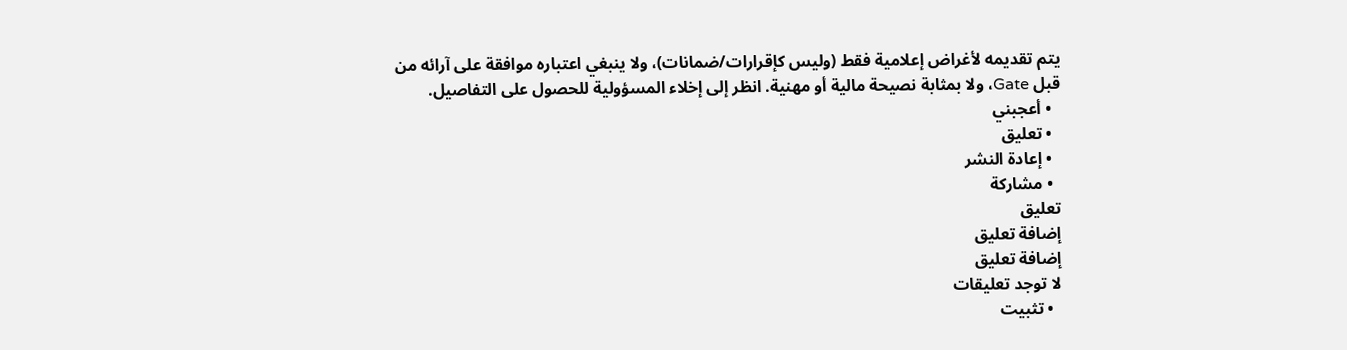يتم تقديمه لأغراض إعلامية فقط (وليس كإقرارات/ضمانات)، ولا ينبغي اعتباره موافقة على آرائه من قبل Gate، ولا بمثابة نصيحة مالية أو مهنية. انظر إلى إخلاء المسؤولية للحصول على التفاصيل.
  • أعجبني
  • تعليق
  • إعادة النشر
  • مشاركة
تعليق
إضافة تعليق
إضافة تعليق
لا توجد تعليقات
  • تثبيت